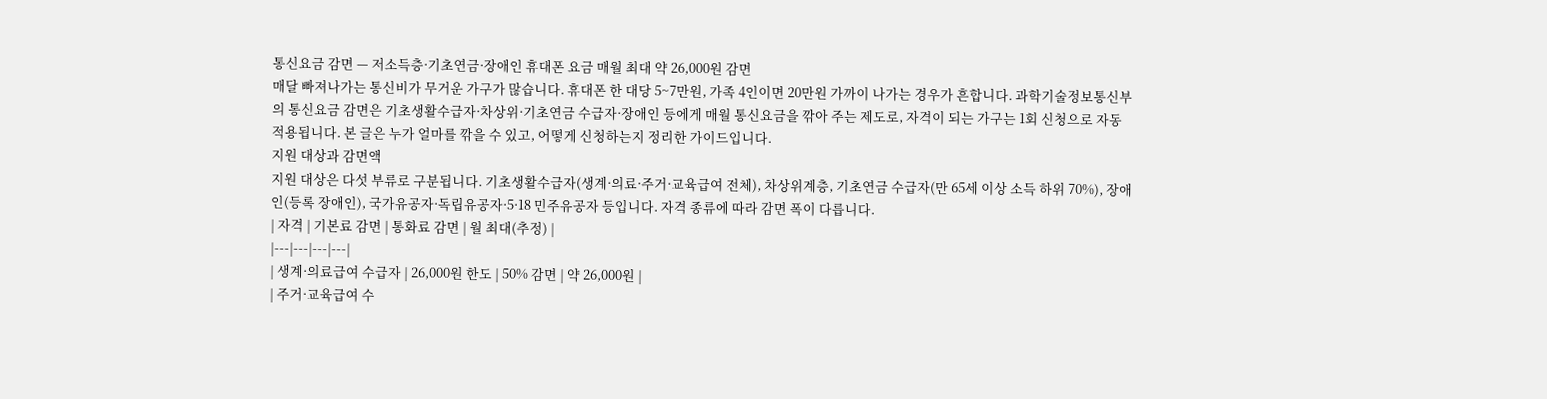통신요금 감면 — 저소득층·기초연금·장애인 휴대폰 요금 매월 최대 약 26,000원 감면
매달 빠져나가는 통신비가 무거운 가구가 많습니다. 휴대폰 한 대당 5~7만원, 가족 4인이면 20만원 가까이 나가는 경우가 흔합니다. 과학기술정보통신부의 통신요금 감면은 기초생활수급자·차상위·기초연금 수급자·장애인 등에게 매월 통신요금을 깎아 주는 제도로, 자격이 되는 가구는 1회 신청으로 자동 적용됩니다. 본 글은 누가 얼마를 깎을 수 있고, 어떻게 신청하는지 정리한 가이드입니다.
지원 대상과 감면액
지원 대상은 다섯 부류로 구분됩니다. 기초생활수급자(생계·의료·주거·교육급여 전체), 차상위계층, 기초연금 수급자(만 65세 이상 소득 하위 70%), 장애인(등록 장애인), 국가유공자·독립유공자·5·18 민주유공자 등입니다. 자격 종류에 따라 감면 폭이 다릅니다.
| 자격 | 기본료 감면 | 통화료 감면 | 월 최대(추정) |
|---|---|---|---|
| 생계·의료급여 수급자 | 26,000원 한도 | 50% 감면 | 약 26,000원 |
| 주거·교육급여 수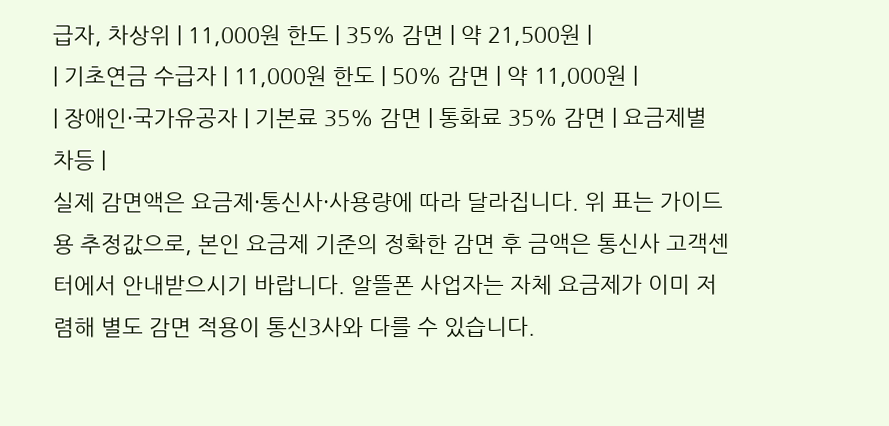급자, 차상위 | 11,000원 한도 | 35% 감면 | 약 21,500원 |
| 기초연금 수급자 | 11,000원 한도 | 50% 감면 | 약 11,000원 |
| 장애인·국가유공자 | 기본료 35% 감면 | 통화료 35% 감면 | 요금제별 차등 |
실제 감면액은 요금제·통신사·사용량에 따라 달라집니다. 위 표는 가이드용 추정값으로, 본인 요금제 기준의 정확한 감면 후 금액은 통신사 고객센터에서 안내받으시기 바랍니다. 알뜰폰 사업자는 자체 요금제가 이미 저렴해 별도 감면 적용이 통신3사와 다를 수 있습니다.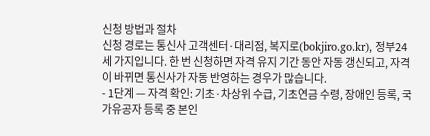신청 방법과 절차
신청 경로는 통신사 고객센터·대리점, 복지로(bokjiro.go.kr), 정부24 세 가지입니다. 한 번 신청하면 자격 유지 기간 동안 자동 갱신되고, 자격이 바뀌면 통신사가 자동 반영하는 경우가 많습니다.
- 1단계 — 자격 확인: 기초·차상위 수급, 기초연금 수령, 장애인 등록, 국가유공자 등록 중 본인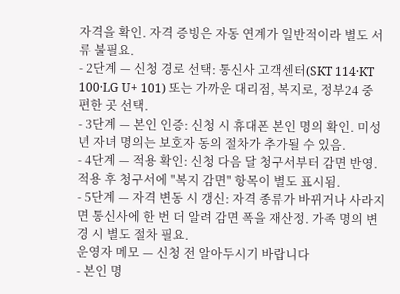자격을 확인. 자격 증빙은 자동 연계가 일반적이라 별도 서류 불필요.
- 2단계 — 신청 경로 선택: 통신사 고객센터(SKT 114·KT 100·LG U+ 101) 또는 가까운 대리점, 복지로, 정부24 중 편한 곳 선택.
- 3단계 — 본인 인증: 신청 시 휴대폰 본인 명의 확인. 미성년 자녀 명의는 보호자 동의 절차가 추가될 수 있음.
- 4단계 — 적용 확인: 신청 다음 달 청구서부터 감면 반영. 적용 후 청구서에 "복지 감면" 항목이 별도 표시됨.
- 5단계 — 자격 변동 시 갱신: 자격 종류가 바뀌거나 사라지면 통신사에 한 번 더 알려 감면 폭을 재산정. 가족 명의 변경 시 별도 절차 필요.
운영자 메모 — 신청 전 알아두시기 바랍니다
- 본인 명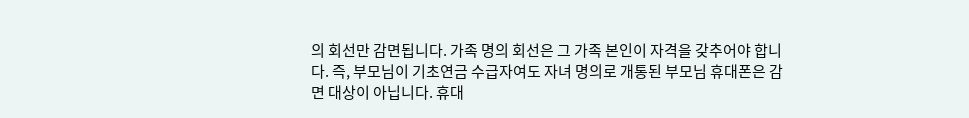의 회선만 감면됩니다. 가족 명의 회선은 그 가족 본인이 자격을 갖추어야 합니다. 즉, 부모님이 기초연금 수급자여도 자녀 명의로 개통된 부모님 휴대폰은 감면 대상이 아닙니다. 휴대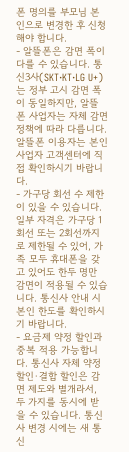폰 명의를 부모님 본인으로 변경한 후 신청해야 합니다.
- 알뜰폰은 감면 폭이 다를 수 있습니다. 통신3사(SKT·KT·LG U+)는 정부 고시 감면 폭이 동일하지만, 알뜰폰 사업자는 자체 감면 정책에 따라 다릅니다. 알뜰폰 이용자는 본인 사업자 고객센터에 직접 확인하시기 바랍니다.
- 가구당 회선 수 제한이 있을 수 있습니다. 일부 자격은 가구당 1회선 또는 2회선까지로 제한될 수 있어, 가족 모두 휴대폰을 갖고 있어도 한두 명만 감면이 적용될 수 있습니다. 통신사 안내 시 본인 한도를 확인하시기 바랍니다.
- 요금제 약정 할인과 중복 적용 가능합니다. 통신사 자체 약정 할인·결합 할인은 감면 제도와 별개라서, 두 가지를 동시에 받을 수 있습니다. 통신사 변경 시에는 새 통신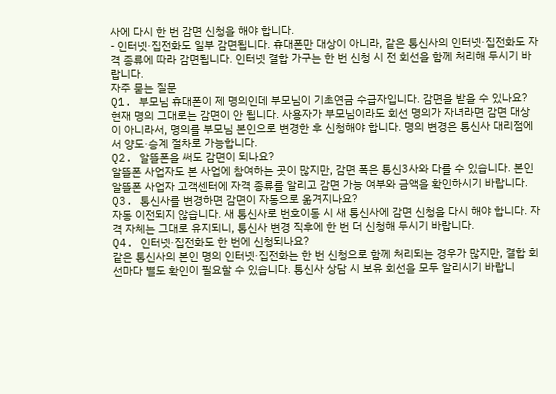사에 다시 한 번 감면 신청을 해야 합니다.
- 인터넷·집전화도 일부 감면됩니다. 휴대폰만 대상이 아니라, 같은 통신사의 인터넷·집전화도 자격 종류에 따라 감면됩니다. 인터넷 결합 가구는 한 번 신청 시 전 회선을 함께 처리해 두시기 바랍니다.
자주 묻는 질문
Q1. 부모님 휴대폰이 제 명의인데 부모님이 기초연금 수급자입니다. 감면을 받을 수 있나요?
현재 명의 그대로는 감면이 안 됩니다. 사용자가 부모님이라도 회선 명의가 자녀라면 감면 대상이 아니라서, 명의를 부모님 본인으로 변경한 후 신청해야 합니다. 명의 변경은 통신사 대리점에서 양도·승계 절차로 가능합니다.
Q2. 알뜰폰을 써도 감면이 되나요?
알뜰폰 사업자도 본 사업에 참여하는 곳이 많지만, 감면 폭은 통신3사와 다를 수 있습니다. 본인 알뜰폰 사업자 고객센터에 자격 종류를 알리고 감면 가능 여부와 금액을 확인하시기 바랍니다.
Q3. 통신사를 변경하면 감면이 자동으로 옮겨지나요?
자동 이전되지 않습니다. 새 통신사로 번호이동 시 새 통신사에 감면 신청을 다시 해야 합니다. 자격 자체는 그대로 유지되니, 통신사 변경 직후에 한 번 더 신청해 두시기 바랍니다.
Q4. 인터넷·집전화도 한 번에 신청되나요?
같은 통신사의 본인 명의 인터넷·집전화는 한 번 신청으로 함께 처리되는 경우가 많지만, 결합 회선마다 별도 확인이 필요할 수 있습니다. 통신사 상담 시 보유 회선을 모두 알리시기 바랍니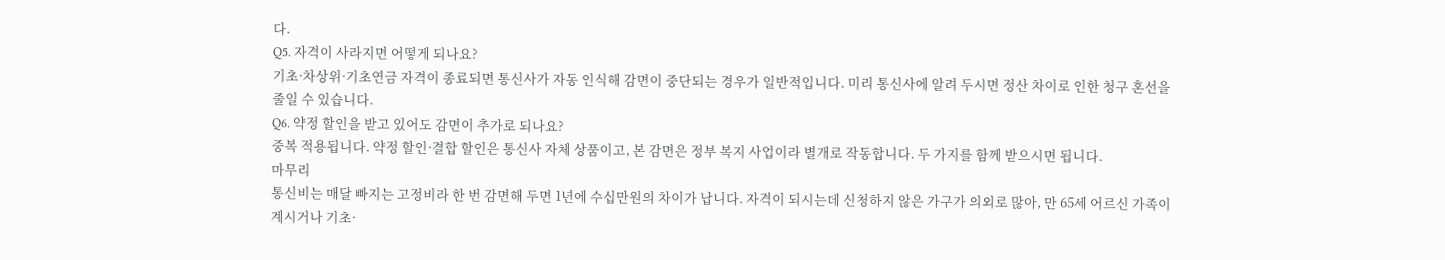다.
Q5. 자격이 사라지면 어떻게 되나요?
기초·차상위·기초연금 자격이 종료되면 통신사가 자동 인식해 감면이 중단되는 경우가 일반적입니다. 미리 통신사에 알려 두시면 정산 차이로 인한 청구 혼선을 줄일 수 있습니다.
Q6. 약정 할인을 받고 있어도 감면이 추가로 되나요?
중복 적용됩니다. 약정 할인·결합 할인은 통신사 자체 상품이고, 본 감면은 정부 복지 사업이라 별개로 작동합니다. 두 가지를 함께 받으시면 됩니다.
마무리
통신비는 매달 빠지는 고정비라 한 번 감면해 두면 1년에 수십만원의 차이가 납니다. 자격이 되시는데 신청하지 않은 가구가 의외로 많아, 만 65세 어르신 가족이 계시거나 기초·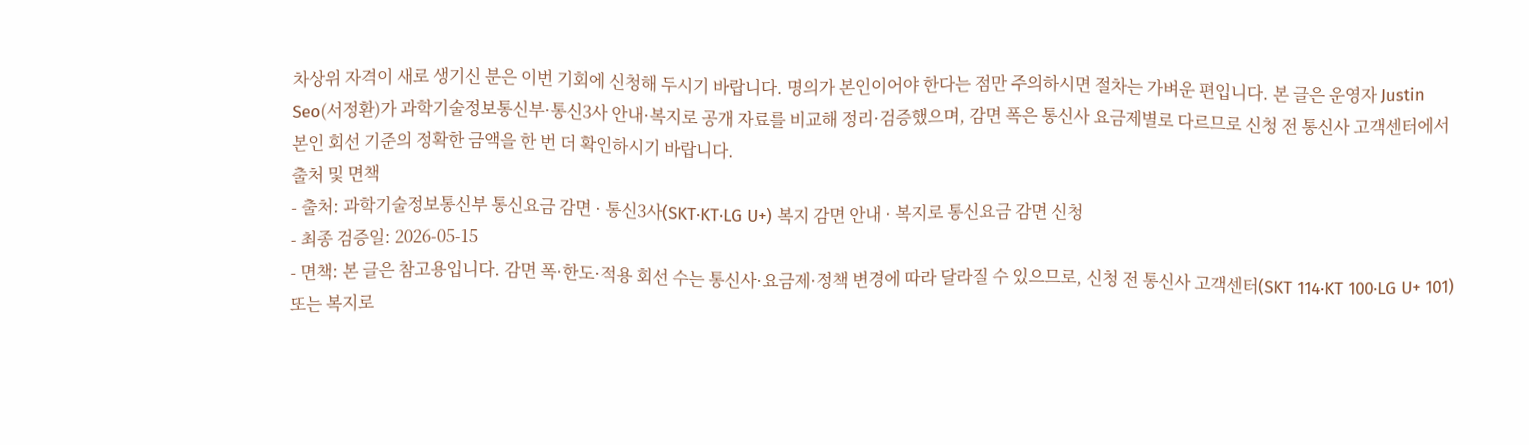차상위 자격이 새로 생기신 분은 이번 기회에 신청해 두시기 바랍니다. 명의가 본인이어야 한다는 점만 주의하시면 절차는 가벼운 편입니다. 본 글은 운영자 Justin Seo(서정환)가 과학기술정보통신부·통신3사 안내·복지로 공개 자료를 비교해 정리·검증했으며, 감면 폭은 통신사 요금제별로 다르므로 신청 전 통신사 고객센터에서 본인 회선 기준의 정확한 금액을 한 번 더 확인하시기 바랍니다.
출처 및 면책
- 출처: 과학기술정보통신부 통신요금 감면 · 통신3사(SKT·KT·LG U+) 복지 감면 안내 · 복지로 통신요금 감면 신청
- 최종 검증일: 2026-05-15
- 면책: 본 글은 참고용입니다. 감면 폭·한도·적용 회선 수는 통신사·요금제·정책 변경에 따라 달라질 수 있으므로, 신청 전 통신사 고객센터(SKT 114·KT 100·LG U+ 101) 또는 복지로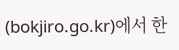(bokjiro.go.kr)에서 한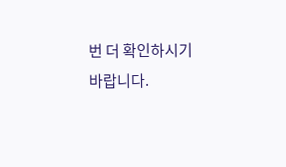번 더 확인하시기 바랍니다.